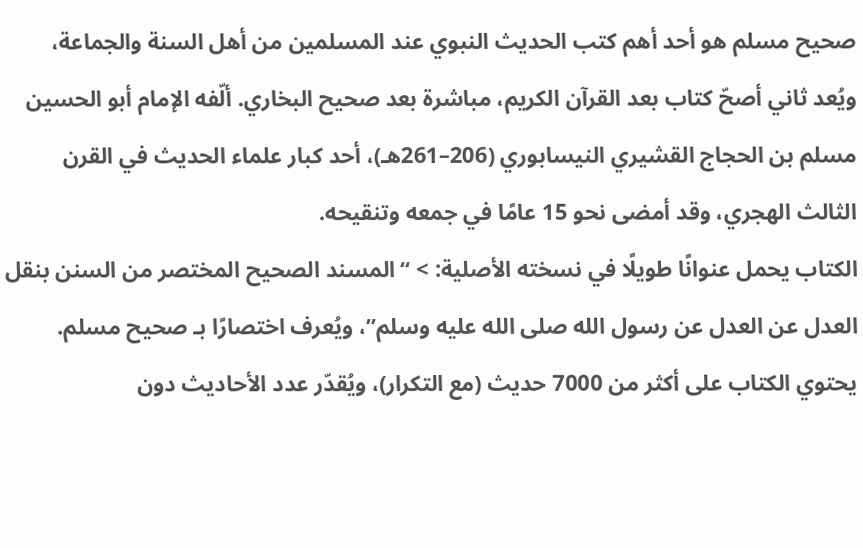صحيح مسلم هو أحد أهم كتب الحديث النبوي عند المسلمين من أهل السنة والجماعة، ويُعد ثاني أصحّ كتاب بعد القرآن الكريم، مباشرة بعد صحيح البخاري. ألّفه الإمام أبو الحسين مسلم بن الحجاج القشيري النيسابوري (206–261هـ)، أحد كبار علماء الحديث في القرن الثالث الهجري، وقد أمضى نحو 15 عامًا في جمعه وتنقيحه.
الكتاب يحمل عنوانًا طويلًا في نسخته الأصلية: > “المسند الصحيح المختصر من السنن بنقل العدل عن العدل عن رسول الله صلى الله عليه وسلم”، ويُعرف اختصارًا بـ صحيح مسلم.
يحتوي الكتاب على أكثر من 7000 حديث (مع التكرار)، ويُقدّر عدد الأحاديث دون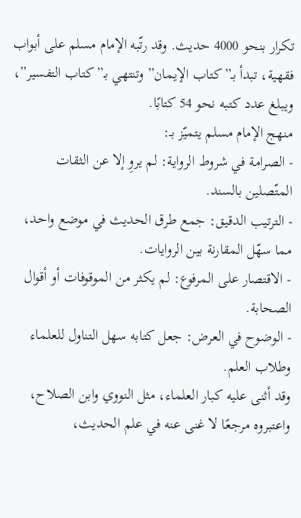تكرار بنحو 4000 حديث. وقد رتّبه الإمام مسلم على أبواب فقهية، تبدأ بـ”كتاب الإيمان” وتنتهي بـ”كتاب التفسير”، ويبلغ عدد كتبه نحو 54 كتابًا.
منهج الإمام مسلم يتميّز بـ:
- الصرامة في شروط الرواية: لم يروِ إلا عن الثقات المتّصلين بالسند.
- الترتيب الدقيق: جمع طرق الحديث في موضع واحد، مما سهّل المقارنة بين الروايات.
- الاقتصار على المرفوع: لم يكثر من الموقوفات أو أقوال الصحابة.
- الوضوح في العرض: جعل كتابه سهل التناول للعلماء وطلاب العلم.
وقد أثنى عليه كبار العلماء، مثل النووي وابن الصلاح، واعتبروه مرجعًا لا غنى عنه في علم الحديث،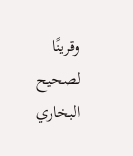وقرينًا لصحيح البخاري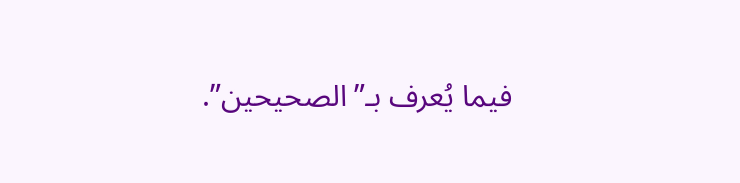فيما يُعرف بـ”الصحيحين”.